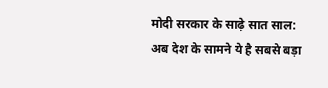मोदी सरकार के साढ़े सात साल: अब देश के सामने ये है सबसे बड़ा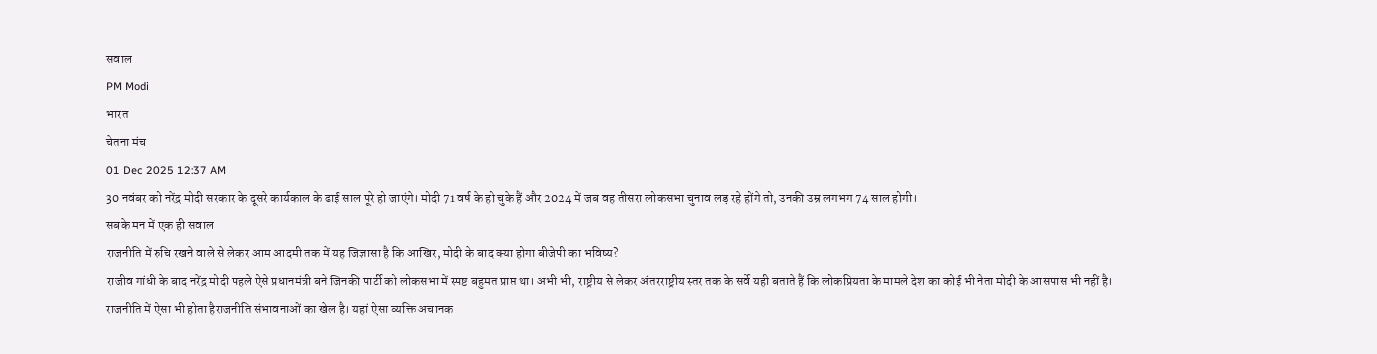सवाल
PM Modi
भारत
चेतना मंच
01 Dec 2025 12:37 AM
30 नवंबर को नरेंद्र मोदी सरकार के दूसरे कार्यकाल के ढाई साल पूरे हो जाएंगे। मोदी 71 वर्ष के हो चुके हैं और 2024 में जब वह तीसरा लोकसभा चुनाव लड़ रहे होंगे तो, उनकी उम्र लगभग 74 साल होगी।
सबके मन में एक ही सवाल
राजनीति में रुचि रखने वाले से लेकर आम आदमी तक में यह जिज्ञासा है कि आखिर, मोदी के बाद क्या होगा बीजेपी का भविष्य?
राजीव गांधी के बाद नरेंद्र मोदी पहले ऐसे प्रधानमंत्री बने जिनकी पार्टी को लोकसभा में स्पष्ट बहुमत प्राप्त था। अभी भी, राष्ट्रीय से लेकर अंतरराष्ट्रीय स्तर तक के सर्वे यही बताते हैं कि लोकप्रियता के मामले देश का कोई भी नेता मोदी के आसपास भी नहीं है।
राजनीति में ऐसा भी होता हैराजनीति संभावनाओं का खेल है। यहां ऐसा व्यक्ति अचानक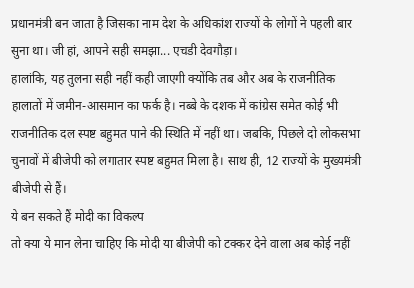प्रधानमंत्री बन जाता है जिसका नाम देश के अधिकांश राज्यों के लोगों ने पहली बार सुना था। जी हां, आपने सही समझा... एचडी देवगौड़ा।
हालांकि, यह तुलना सही नहीं कही जाएगी क्योंकि तब और अब के राजनीतिक हालातों में जमीन-आसमान का फर्क है। नब्बे के दशक में कांग्रेस समेत कोई भी राजनीतिक दल स्पष्ट बहुमत पाने की स्थिति में नहीं था। जबकि, पिछले दो लोकसभा चुनावों में बीजेपी को लगातार स्पष्ट बहुमत मिला है। साथ ही, 12 राज्यों के मुख्यमंत्री बीजेपी से हैं।
ये बन सकते हैं मोदी का विकल्प
तो क्या ये मान लेना चाहिए कि मोदी या बीजेपी को टक्कर देने वाला अब कोई नहीं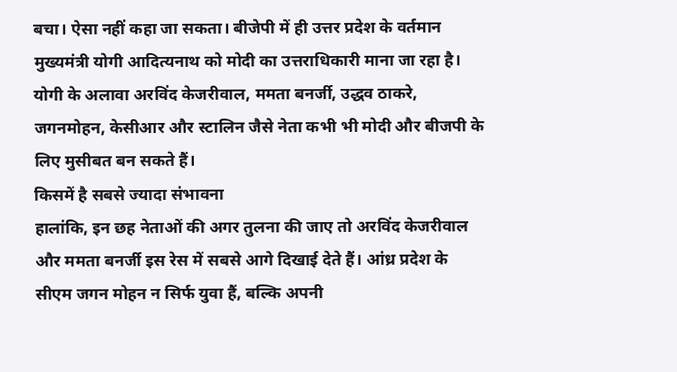बचा। ऐसा नहीं कहा जा सकता। बीजेपी में ही उत्तर प्रदेश के वर्तमान मुख्यमंत्री योगी आदित्यनाथ को मोदी का उत्तराधिकारी माना जा रहा है।
योगी के अलावा अरविंद केजरीवाल, ममता बनर्जी, उद्धव ठाकरे, जगनमोहन, केसीआर और स्टालिन जैसे नेता कभी भी मोदी और बीजपी के लिए मुसीबत बन सकते हैं।
किसमें है सबसे ज्यादा संभावना
हालांकि, इन छह नेताओं की अगर तुलना की जाए तो अरविंद केजरीवाल और ममता बनर्जी इस रेस में सबसे आगे दिखाई देते हैं। आंध्र प्रदेश के सीएम जगन मोहन न सिर्फ युवा हैं, बल्कि अपनी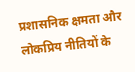प्रशासनिक क्षमता और लोकप्रिय नीतियों के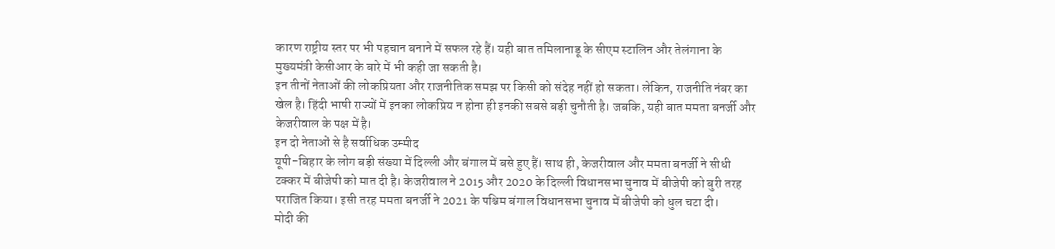कारण राष्ट्रीय स्तर पर भी पहचान बनाने में सफल रहे हैं। यही बात तमिलानाडू के सीएम स्टालिन और तेलंगाना के मुख्यमंत्री केसीआर के बारे में भी कही जा सकती है।
इन तीनों नेताओं की लोकप्रियता और राजनीतिक समझ पर किसी को संदेह नहीं हो सकता। लेकिन, राजनीति नंबर का खेल है। हिंदी भाषी राज्यों में इनका लोकप्रिय न होना ही इनकी सबसे बड़ी चुनौती है। जबकि, यही बात ममता बनर्जी और केजरीवाल के पक्ष में है।
इन दो नेताओं से है सर्वाधिक उम्मीद
यूपी-बिहार के लोग बड़ी संख्या में दिल्ली और बंगाल में बसे हुए हैं। साथ ही, केजरीवाल और ममता बनर्जी ने सीधी टक्कर में बीजेपी को मात दी है। केजरीवाल ने 2015 और 2020 के दिल्ली विधानसभा चुनाव में बीजेपी को बुरी तरह पराजित किया। इसी तरह ममता बनर्जी ने 2021 के पश्चिम बंगाल विधानसभा चुनाव में बीजेपी को धुल चटा दी।
मोदी की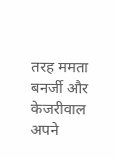तरह ममता बनर्जी और केजरीवाल अपने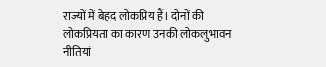राज्यों में बेहद लोकप्रिय हैं। दोनों की लोकप्रियता का कारण उनकी लोकलुभावन नीतियां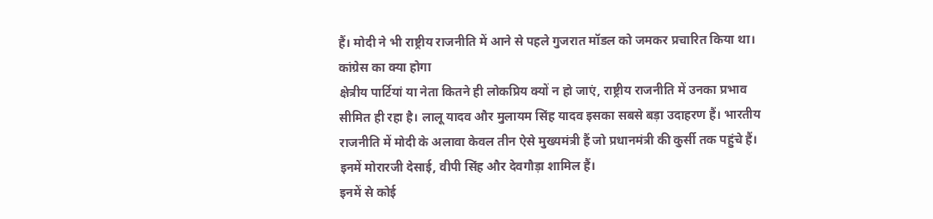हैं। मोदी ने भी राष्ट्रीय राजनीति में आने से पहले गुजरात मॉडल को जमकर प्रचारित किया था।
कांग्रेस का क्या होगा
क्षेत्रीय पार्टियां या नेता कितने ही लोकप्रिय क्यों न हो जाएं, राष्ट्रीय राजनीति में उनका प्रभाव सीमित ही रहा है। लालू यादव और मुलायम सिंह यादव इसका सबसे बड़ा उदाहरण हैं। भारतीय राजनीति में मोदी के अलावा केवल तीन ऐसे मुख्यमंत्री हैं जो प्रधानमंत्री की कुर्सी तक पहुंचे हैं। इनमें मोरारजी देसाई, वीपी सिंह और देवगौड़ा शामिल हैं।
इनमें से कोई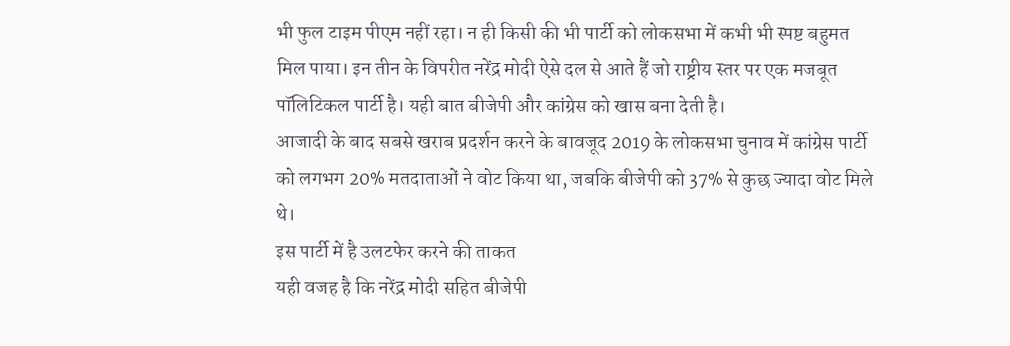भी फुल टाइम पीएम नहीं रहा। न ही किसी की भी पार्टी को लोकसभा में कभी भी स्पष्ट बहुमत मिल पाया। इन तीन के विपरीत नरेंद्र मोदी ऐसे दल से आते हैं जो राष्ट्रीय स्तर पर एक मजबूत पॉलिटिकल पार्टी है। यही बात बीजेपी और कांग्रेस को खास बना देती है।
आजादी के बाद सबसे खराब प्रदर्शन करने के बावजूद 2019 के लोकसभा चुनाव में कांग्रेस पार्टी को लगभग 20% मतदाताओं ने वोट किया था, जबकि बीजेपी को 37% से कुछ ज्यादा वोट मिले थे।
इस पार्टी में है उलटफेर करने की ताकत
यही वजह है कि नरेंद्र मोदी सहित बीजेपी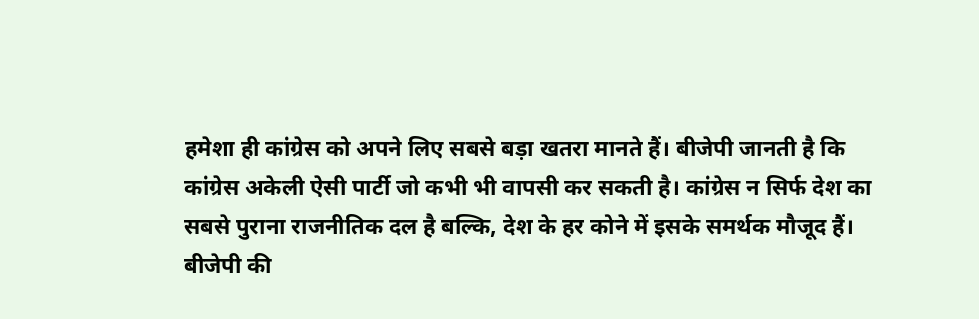हमेशा ही कांग्रेस को अपने लिए सबसे बड़ा खतरा मानते हैं। बीजेपी जानती है कि कांग्रेस अकेली ऐसी पार्टी जो कभी भी वापसी कर सकती है। कांग्रेस न सिर्फ देश का सबसे पुराना राजनीतिक दल है बल्कि, देश के हर कोने में इसके समर्थक मौजूद हैं।
बीजेपी की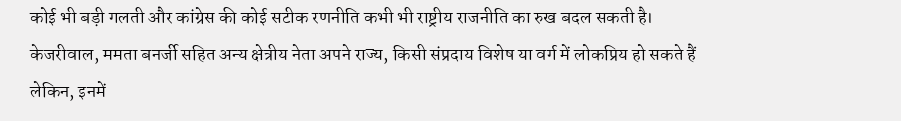कोई भी बड़ी गलती और कांग्रेस की कोई सटीक रणनीति कभी भी राष्ट्रीय राजनीति का रुख बदल सकती है। केजरीवाल, ममता बनर्जी सहित अन्य क्षेत्रीय नेता अपने राज्य, किसी संप्रदाय विशेष या वर्ग में लोकप्रिय हो सकते हैं लेकिन, इनमें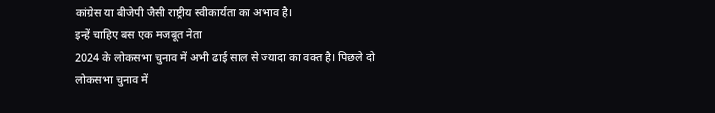कांग्रेस या बीजेपी जैसी राष्ट्रीय स्वीकार्यता का अभाव है।
इन्हें चाहिए बस एक मजबूत नेता
2024 के लोकसभा चुनाव में अभी ढाई साल से ज्यादा का वक्त है। पिछले दो लोकसभा चुनाव में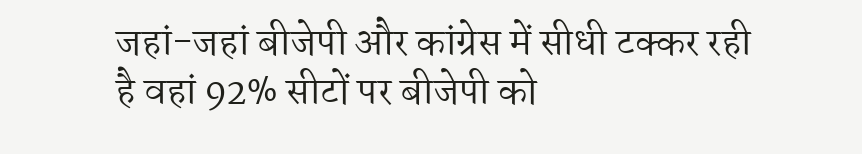जहां-जहां बीजेपी और कांग्रेस में सीधी टक्कर रही है वहां 92% सीटों पर बीजेपी को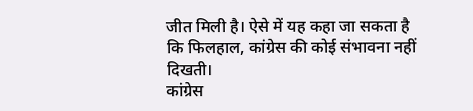जीत मिली है। ऐसे में यह कहा जा सकता है कि फिलहाल, कांग्रेस की कोई संभावना नहीं दिखती।
कांग्रेस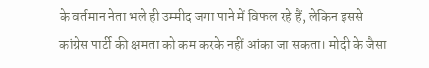के वर्तमान नेता भले ही उम्मीद जगा पाने में विफल रहे हैं, लेकिन इससे कांग्रेस पार्टी की क्षमता को कम करके नहीं आंका जा सकता। मोदी के जैसा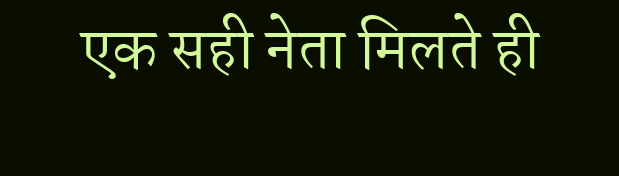एक सही नेता मिलते ही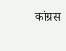कांग्रस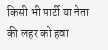किसी भी पार्टी या नेता की लहर को हवा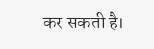कर सकती है।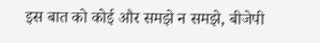इस बात को कोई और समझे न समझे, बीजेपी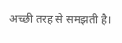अच्छी तरह से समझती है।